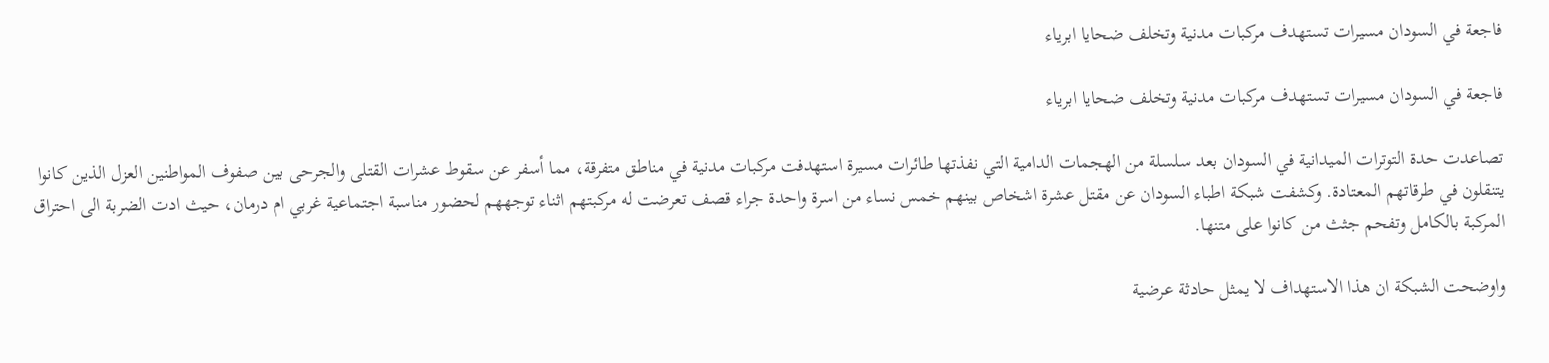فاجعة في السودان مسيرات تستهدف مركبات مدنية وتخلف ضحايا ابرياء

فاجعة في السودان مسيرات تستهدف مركبات مدنية وتخلف ضحايا ابرياء

تصاعدت حدة التوترات الميدانية في السودان بعد سلسلة من الهجمات الدامية التي نفذتها طائرات مسيرة استهدفت مركبات مدنية في مناطق متفرقة، مما أسفر عن سقوط عشرات القتلى والجرحى بين صفوف المواطنين العزل الذين كانوا يتنقلون في طرقاتهم المعتادة. وكشفت شبكة اطباء السودان عن مقتل عشرة اشخاص بينهم خمس نساء من اسرة واحدة جراء قصف تعرضت له مركبتهم اثناء توجههم لحضور مناسبة اجتماعية غربي ام درمان، حيث ادت الضربة الى احتراق المركبة بالكامل وتفحم جثث من كانوا على متنها.

واوضحت الشبكة ان هذا الاستهداف لا يمثل حادثة عرضية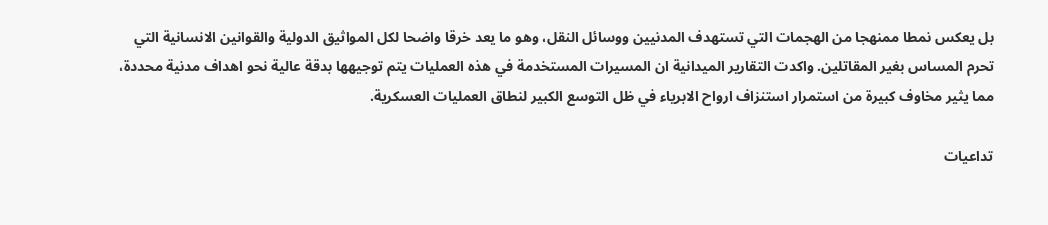بل يعكس نمطا ممنهجا من الهجمات التي تستهدف المدنيين ووسائل النقل، وهو ما يعد خرقا واضحا لكل المواثيق الدولية والقوانين الانسانية التي تحرم المساس بغير المقاتلين. واكدت التقارير الميدانية ان المسيرات المستخدمة في هذه العمليات يتم توجيهها بدقة عالية نحو اهداف مدنية محددة، مما يثير مخاوف كبيرة من استمرار استنزاف ارواح الابرياء في ظل التوسع الكبير لنطاق العمليات العسكرية.

تداعيات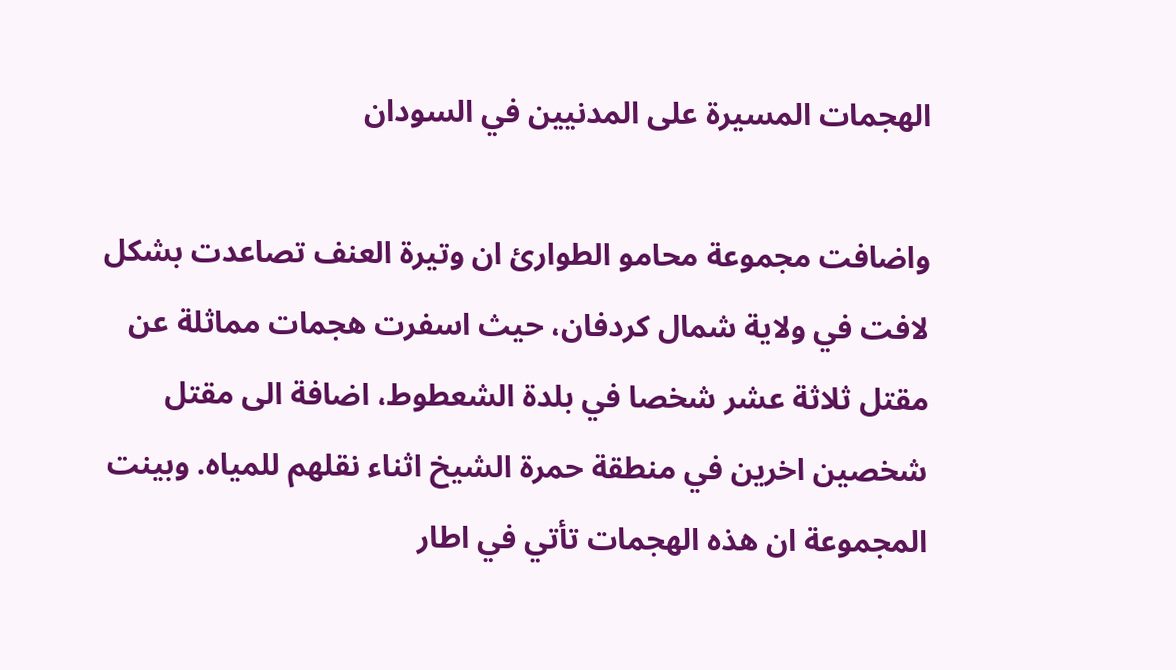الهجمات المسيرة على المدنيين في السودان

واضافت مجموعة محامو الطوارئ ان وتيرة العنف تصاعدت بشكل لافت في ولاية شمال كردفان، حيث اسفرت هجمات مماثلة عن مقتل ثلاثة عشر شخصا في بلدة الشعطوط، اضافة الى مقتل شخصين اخرين في منطقة حمرة الشيخ اثناء نقلهم للمياه. وبينت المجموعة ان هذه الهجمات تأتي في اطار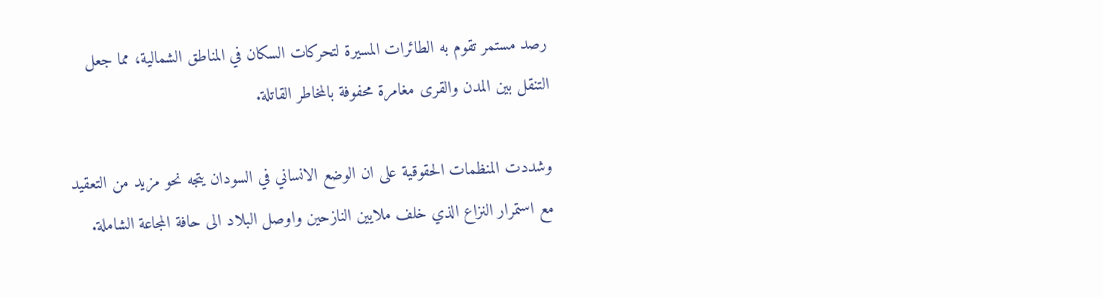رصد مستمر تقوم به الطائرات المسيرة لتحركات السكان في المناطق الشمالية، مما جعل التنقل بين المدن والقرى مغامرة محفوفة بالمخاطر القاتلة.

وشددت المنظمات الحقوقية على ان الوضع الانساني في السودان يتجه نحو مزيد من التعقيد مع استمرار النزاع الذي خلف ملايين النازحين واوصل البلاد الى حافة المجاعة الشاملة.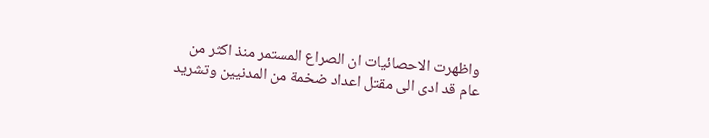واظهرت الاحصائيات ان الصراع المستمر منذ اكثر من عام قد ادى الى مقتل اعداد ضخمة من المدنيين وتشريد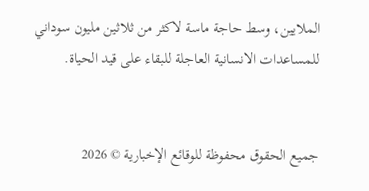الملايين، وسط حاجة ماسة لاكثر من ثلاثين مليون سوداني للمساعدات الانسانية العاجلة للبقاء على قيد الحياة.


جميع الحقوق محفوظة للوقائع الإخبارية © 2026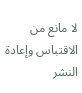لا مانع من الاقتباس وإعادة النشر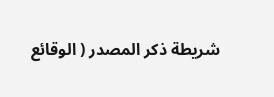شريطة ذكر المصدر ( الوقائع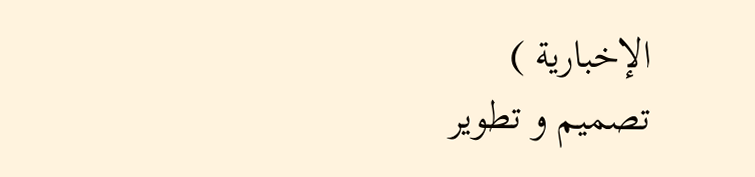الإخبارية )
تصميم و تطوير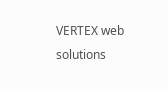VERTEX web solutions